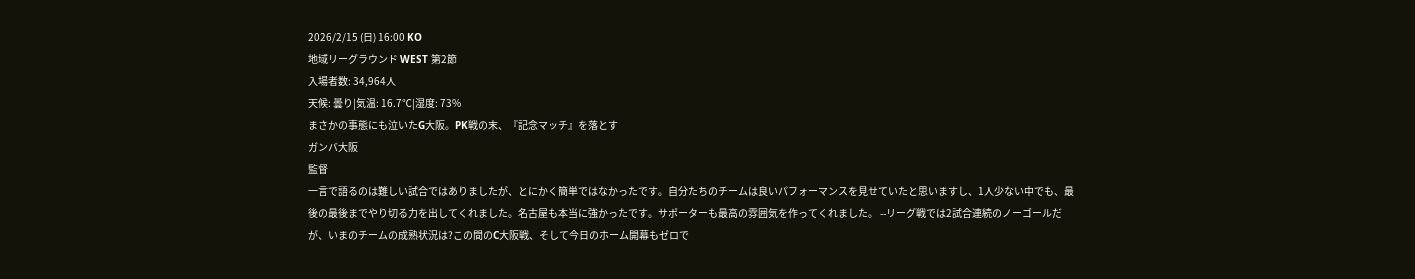2026/2/15 (日) 16:00 KO
地域リーグラウンド WEST 第2節
入場者数: 34,964人
天候: 曇り|気温: 16.7℃|湿度: 73%
まさかの事態にも泣いたG大阪。PK戦の末、『記念マッチ』を落とす
ガンバ大阪
監督
一言で語るのは難しい試合ではありましたが、とにかく簡単ではなかったです。自分たちのチームは良いパフォーマンスを見せていたと思いますし、1人少ない中でも、最後の最後までやり切る力を出してくれました。名古屋も本当に強かったです。サポーターも最高の雰囲気を作ってくれました。 --リーグ戦では2試合連続のノーゴールだが、いまのチームの成熟状況は?この間のC大阪戦、そして今日のホーム開幕もゼロで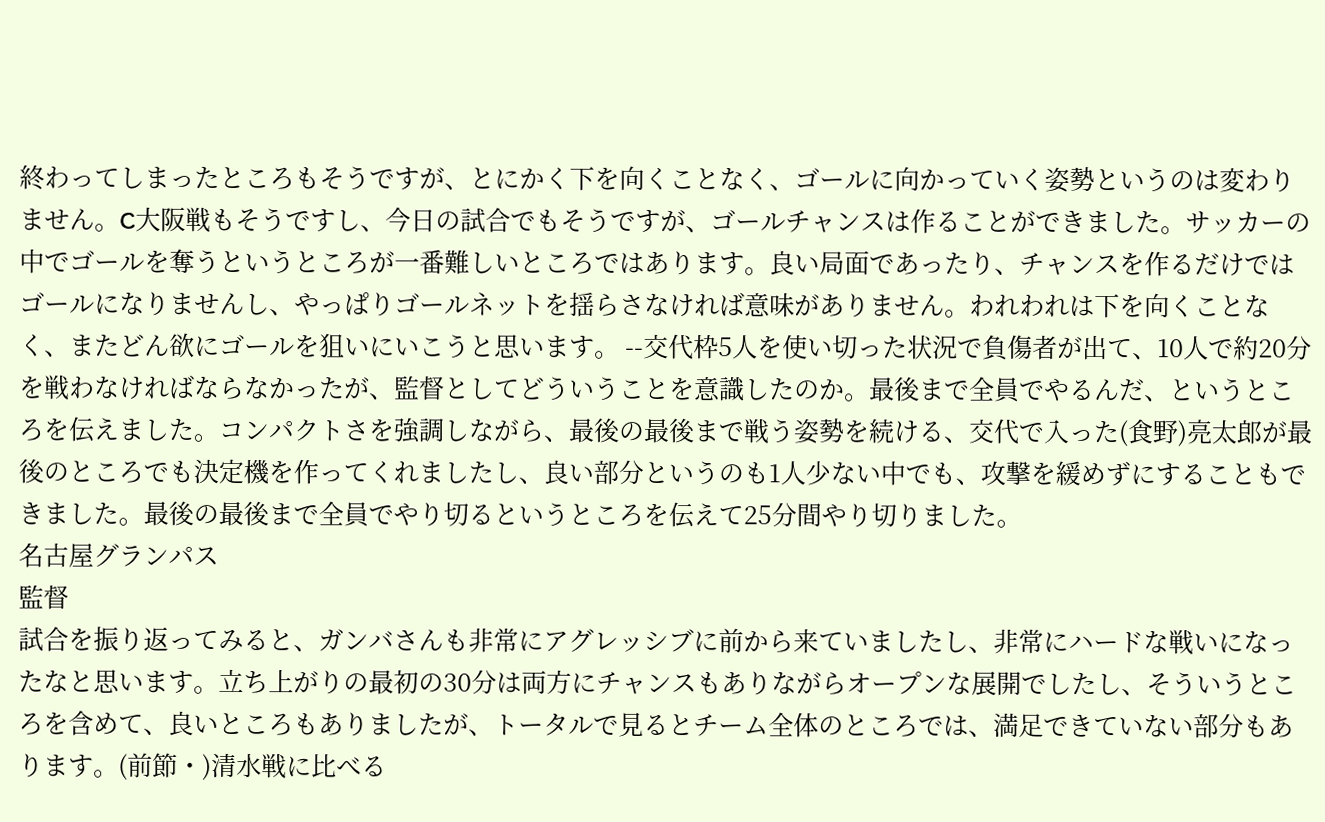終わってしまったところもそうですが、とにかく下を向くことなく、ゴールに向かっていく姿勢というのは変わりません。C大阪戦もそうですし、今日の試合でもそうですが、ゴールチャンスは作ることができました。サッカーの中でゴールを奪うというところが一番難しいところではあります。良い局面であったり、チャンスを作るだけではゴールになりませんし、やっぱりゴールネットを揺らさなければ意味がありません。われわれは下を向くことなく、またどん欲にゴールを狙いにいこうと思います。 --交代枠5人を使い切った状況で負傷者が出て、10人で約20分を戦わなければならなかったが、監督としてどういうことを意識したのか。最後まで全員でやるんだ、というところを伝えました。コンパクトさを強調しながら、最後の最後まで戦う姿勢を続ける、交代で入った(食野)亮太郎が最後のところでも決定機を作ってくれましたし、良い部分というのも1人少ない中でも、攻撃を緩めずにすることもできました。最後の最後まで全員でやり切るというところを伝えて25分間やり切りました。
名古屋グランパス
監督
試合を振り返ってみると、ガンバさんも非常にアグレッシブに前から来ていましたし、非常にハードな戦いになったなと思います。立ち上がりの最初の30分は両方にチャンスもありながらオープンな展開でしたし、そういうところを含めて、良いところもありましたが、トータルで見るとチーム全体のところでは、満足できていない部分もあります。(前節・)清水戦に比べる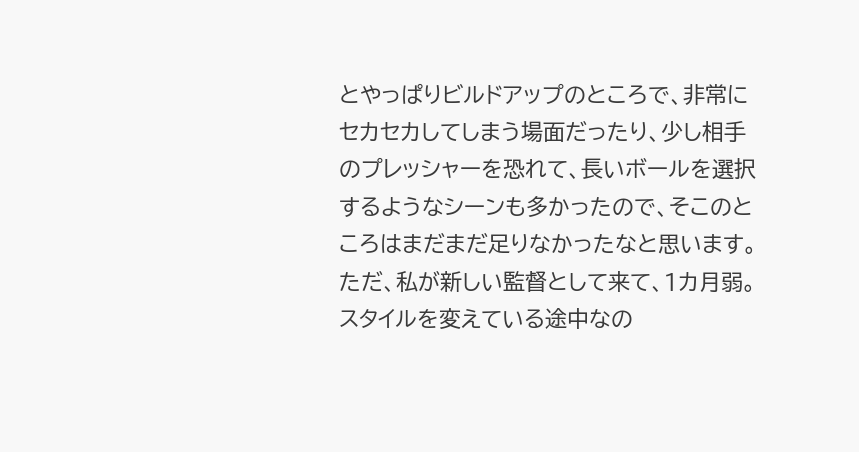とやっぱりビルドアップのところで、非常にセカセカしてしまう場面だったり、少し相手のプレッシャーを恐れて、長いボールを選択するようなシーンも多かったので、そこのところはまだまだ足りなかったなと思います。ただ、私が新しい監督として来て、1カ月弱。スタイルを変えている途中なの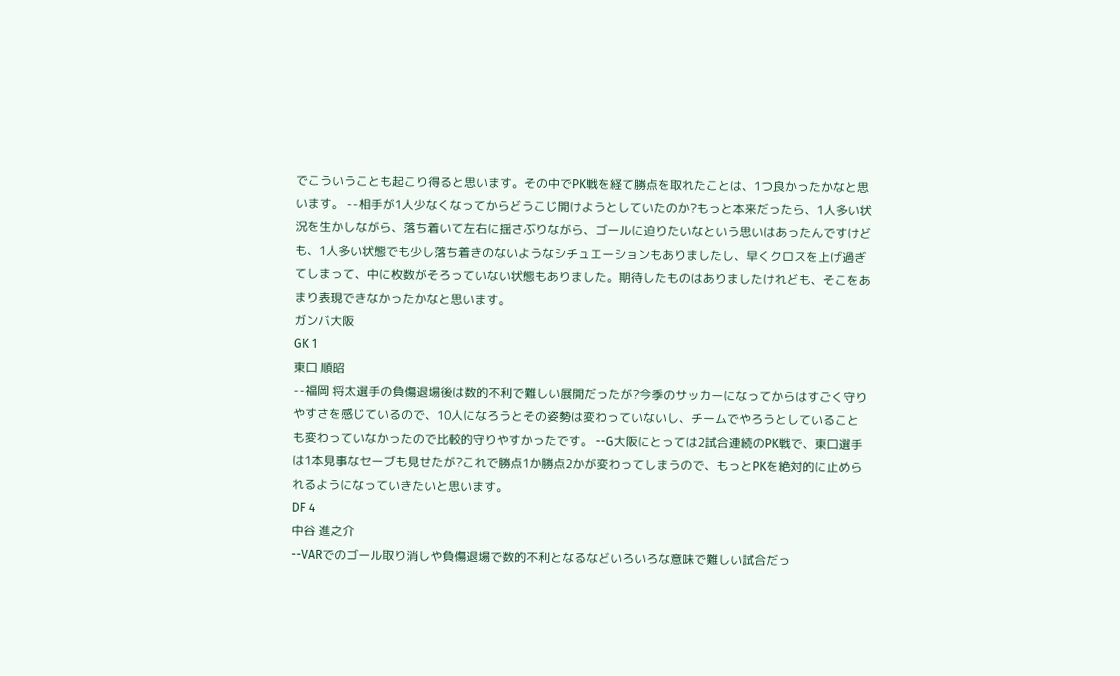でこういうことも起こり得ると思います。その中でPK戦を経て勝点を取れたことは、1つ良かったかなと思います。 --相手が1人少なくなってからどうこじ開けようとしていたのか?もっと本来だったら、1人多い状況を生かしながら、落ち着いて左右に揺さぶりながら、ゴールに迫りたいなという思いはあったんですけども、1人多い状態でも少し落ち着きのないようなシチュエーションもありましたし、早くクロスを上げ過ぎてしまって、中に枚数がそろっていない状態もありました。期待したものはありましたけれども、そこをあまり表現できなかったかなと思います。
ガンバ大阪
GK 1
東口 順昭
--福岡 将太選手の負傷退場後は数的不利で難しい展開だったが?今季のサッカーになってからはすごく守りやすさを感じているので、10人になろうとその姿勢は変わっていないし、チームでやろうとしていることも変わっていなかったので比較的守りやすかったです。 --G大阪にとっては2試合連続のPK戦で、東口選手は1本見事なセーブも見せたが?これで勝点1か勝点2かが変わってしまうので、もっとPKを絶対的に止められるようになっていきたいと思います。
DF 4
中谷 進之介
--VARでのゴール取り消しや負傷退場で数的不利となるなどいろいろな意味で難しい試合だっ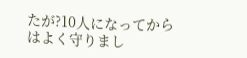たが?10人になってからはよく守りまし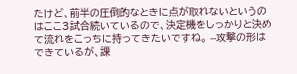たけど、前半の圧倒的なときに点が取れないというのはここ3試合続いているので、決定機をしっかりと決めて流れをこっちに持ってきたいですね。 --攻撃の形はできているが、課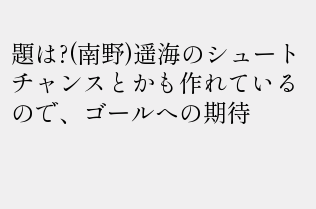題は?(南野)遥海のシュートチャンスとかも作れているので、ゴールへの期待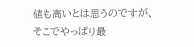値も高いとは思うのですが、そこでやっぱり最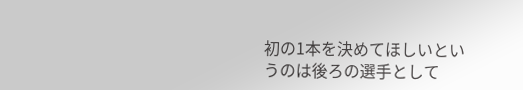初の1本を決めてほしいというのは後ろの選手として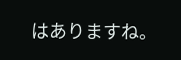はありますね。